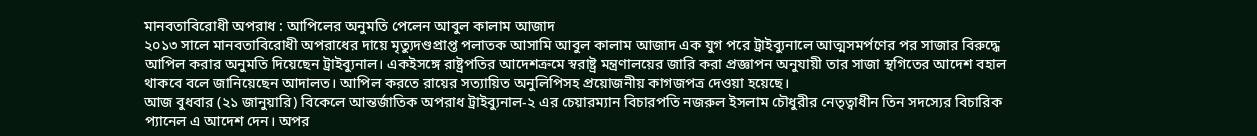মানবতাবিরোধী অপরাধ : আপিলের অনুমতি পেলেন আবুল কালাম আজাদ
২০১৩ সালে মানবতাবিরোধী অপরাধের দায়ে মৃত্যুদণ্ডপ্রাপ্ত পলাতক আসামি আবুল কালাম আজাদ এক যুগ পরে ট্রাইব্যুনালে আত্মসমর্পণের পর সাজার বিরুদ্ধে আপিল করার অনুমতি দিয়েছেন ট্রাইব্যুনাল। একইসঙ্গে রাষ্ট্রপতির আদেশক্রমে স্বরাষ্ট্র মন্ত্রণালয়ের জারি করা প্রজ্ঞাপন অনুযায়ী তার সাজা স্থগিতের আদেশ বহাল থাকবে বলে জানিয়েছেন আদালত। আপিল করতে রায়ের সত্যায়িত অনুলিপিসহ প্রয়োজনীয় কাগজপত্র দেওয়া হয়েছে।
আজ বুধবার (২১ জানুয়ারি) বিকেলে আন্তর্জাতিক অপরাধ ট্রাইব্যুনাল-২ এর চেয়ারম্যান বিচারপতি নজরুল ইসলাম চৌধুরীর নেতৃত্বাধীন তিন সদস্যের বিচারিক প্যানেল এ আদেশ দেন। অপর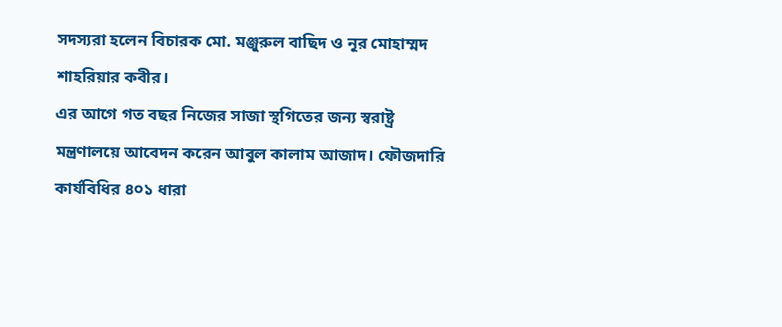সদস্যরা হলেন বিচারক মো. মঞ্জুরুল বাছিদ ও নূর মোহাম্মদ শাহরিয়ার কবীর।
এর আগে গত বছর নিজের সাজা স্থগিতের জন্য স্বরাষ্ট্র মন্ত্রণালয়ে আবেদন করেন আবুল কালাম আজাদ। ফৌজদারি কার্যবিধির ৪০১ ধারা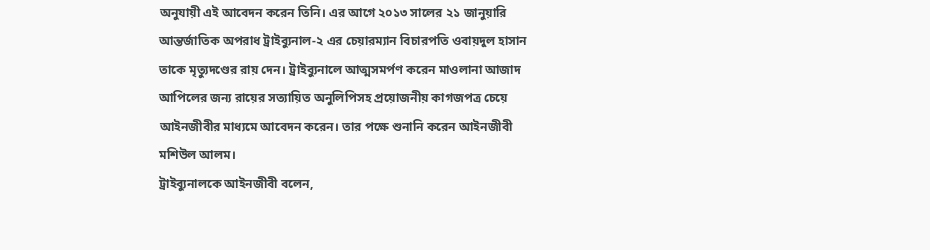অনুযায়ী এই আবেদন করেন তিনি। এর আগে ২০১৩ সালের ২১ জানুয়ারি আন্তর্জাতিক অপরাধ ট্রাইব্যুনাল-২ এর চেয়ারম্যান বিচারপতি ওবায়দুল হাসান তাকে মৃত্যুদণ্ডের রায় দেন। ট্রাইব্যুনালে আত্মসমর্পণ করেন মাওলানা আজাদ আপিলের জন্য রায়ের সত্যায়িত অনুলিপিসহ প্রয়োজনীয় কাগজপত্র চেয়ে আইনজীবীর মাধ্যমে আবেদন করেন। তার পক্ষে শুনানি করেন আইনজীবী মশিউল আলম।
ট্রাইব্যুনালকে আইনজীবী বলেন,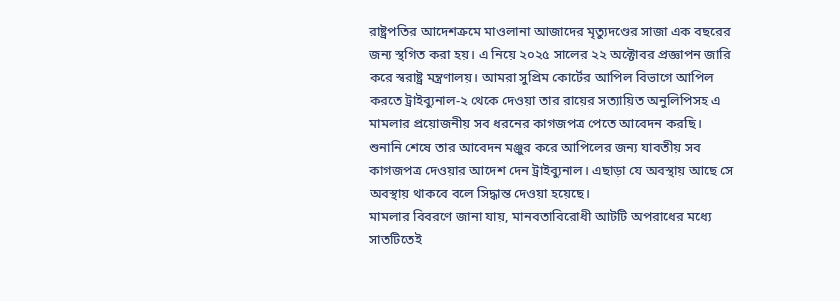রাষ্ট্রপতির আদেশক্রমে মাওলানা আজাদের মৃত্যুদণ্ডের সাজা এক বছরের জন্য স্থগিত করা হয়। এ নিয়ে ২০২৫ সালের ২২ অক্টোবর প্রজ্ঞাপন জারি করে স্বরাষ্ট্র মন্ত্রণালয়। আমরা সুপ্রিম কোর্টের আপিল বিভাগে আপিল করতে ট্রাইব্যুনাল-২ থেকে দেওয়া তার রায়ের সত্যায়িত অনুলিপিসহ এ মামলার প্রয়োজনীয় সব ধরনের কাগজপত্র পেতে আবেদন করছি।
শুনানি শেষে তার আবেদন মঞ্জুর করে আপিলের জন্য যাবতীয় সব কাগজপত্র দেওয়ার আদেশ দেন ট্রাইব্যুনাল। এছাড়া যে অবস্থায় আছে সে অবস্থায় থাকবে বলে সিদ্ধান্ত দেওয়া হয়েছে।
মামলার বিবরণে জানা যায়, মানবতাবিরোধী আটটি অপরাধের মধ্যে সাতটিতেই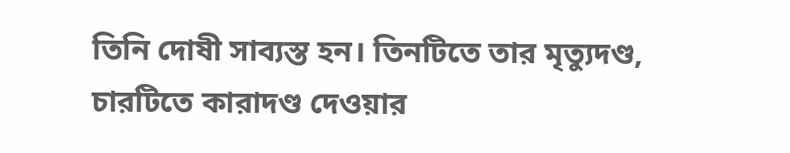তিনি দোষী সাব্যস্ত হন। তিনটিতে তার মৃত্যুদণ্ড, চারটিতে কারাদণ্ড দেওয়ার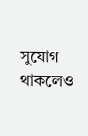সুযোগ থাকলেও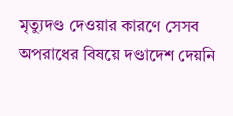মৃত্যুদণ্ড দেওয়ার কারণে সেসব অপরাধের বিষয়ে দণ্ডাদেশ দেয়নি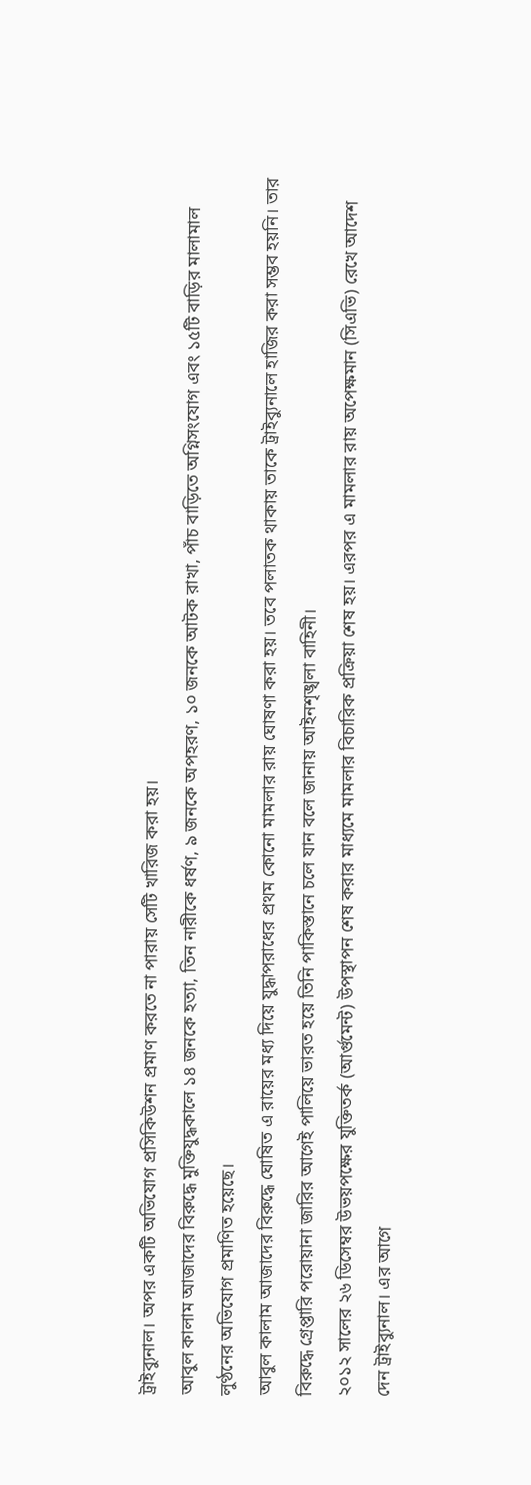ট্রাইব্যুনাল। অপর একটি অভিযোগ প্রসিকিউশন প্রমাণ করতে না পারায় সেটি খারিজ করা হয়।
আবুল কালাম আজাদের বিরুদ্ধে মুক্তিযুদ্ধকালে ১৪ জনকে হত্যা, তিন নারীকে ধর্ষণ, ৯ জনকে অপহরণ, ১০ জনকে আটক রাখা, পাঁচ বাড়িতে অগ্নিসংযোগ এবং ১৫টি বাড়ির মালামাল লুণ্ঠনের অভিযোগ প্রমাণিত হয়েছে।
আবুল কালাম আজাদের বিরুদ্ধে ঘোষিত এ রায়ের মধ্য দিয়ে যুদ্ধাপরাধের প্রথম কোনো মামলার রায় ঘোষণা করা হয়। তবে পলাতক থাকায় তাকে ট্রাইব্যুনালে হাজির করা সম্ভব হয়নি। তার বিরুদ্ধে গ্রেপ্তারি পরোয়ানা জারির আগেই পালিয়ে ভারত হয়ে তিনি পাকিস্তানে চলে যান বলে জানায় আইনশৃঙ্খলা বাহিনী।
২০১২ সালের ২৬ ডিসেম্বর উভয়পক্ষের যুক্তিতর্ক (আর্গুমেন্ট) উপস্থাপন শেষ করার মাধ্যমে মামলার বিচারিক প্রক্রিয়া শেষ হয়। এরপর এ মামলার রায় অপেক্ষমান (সিএভি) রেখে আদেশ দেন ট্রাইব্যুনাল। এর আগে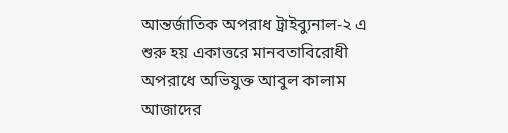আন্তর্জাতিক অপরাধ ট্রাইব্যুনাল-২ এ শুরু হয় একাত্তরে মানবতাবিরোধী অপরাধে অভিযুক্ত আবুল কালাম আজাদের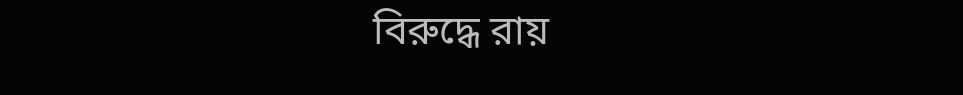বিরুদ্ধে রায়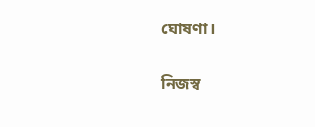ঘোষণা।

নিজস্ব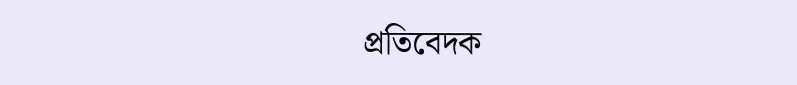প্রতিবেদক